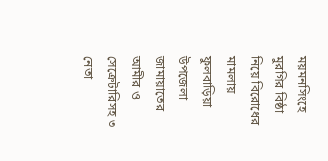ময়মনসিংহে মুরগির বিষ্ঠা নিয়ে বিরোধের মামলায় ফুলবাড়িয়া উপজেলা জামায়াতের আমীর ও সেক্রেটারিসহ ৩ নেতা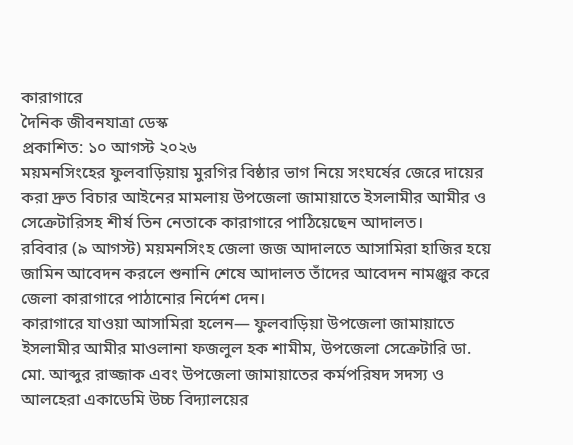কারাগারে
দৈনিক জীবনযাত্রা ডেস্ক
প্রকাশিত: ১০ আগস্ট ২০২৬
ময়মনসিংহের ফুলবাড়িয়ায় মুরগির বিষ্ঠার ভাগ নিয়ে সংঘর্ষের জেরে দায়ের করা দ্রুত বিচার আইনের মামলায় উপজেলা জামায়াতে ইসলামীর আমীর ও সেক্রেটারিসহ শীর্ষ তিন নেতাকে কারাগারে পাঠিয়েছেন আদালত।
রবিবার (৯ আগস্ট) ময়মনসিংহ জেলা জজ আদালতে আসামিরা হাজির হয়ে জামিন আবেদন করলে শুনানি শেষে আদালত তাঁদের আবেদন নামঞ্জুর করে জেলা কারাগারে পাঠানোর নির্দেশ দেন।
কারাগারে যাওয়া আসামিরা হলেন— ফুলবাড়িয়া উপজেলা জামায়াতে ইসলামীর আমীর মাওলানা ফজলুল হক শামীম, উপজেলা সেক্রেটারি ডা. মো. আব্দুর রাজ্জাক এবং উপজেলা জামায়াতের কর্মপরিষদ সদস্য ও আলহেরা একাডেমি উচ্চ বিদ্যালয়ের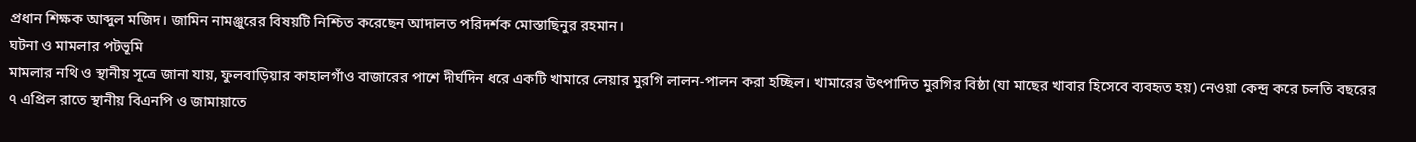প্রধান শিক্ষক আব্দুল মজিদ। জামিন নামঞ্জুরের বিষয়টি নিশ্চিত করেছেন আদালত পরিদর্শক মোস্তাছিনুর রহমান।
ঘটনা ও মামলার পটভূমি
মামলার নথি ও স্থানীয় সূত্রে জানা যায়, ফুলবাড়িয়ার কাহালগাঁও বাজারের পাশে দীর্ঘদিন ধরে একটি খামারে লেয়ার মুরগি লালন-পালন করা হচ্ছিল। খামারের উৎপাদিত মুরগির বিষ্ঠা (যা মাছের খাবার হিসেবে ব্যবহৃত হয়) নেওয়া কেন্দ্র করে চলতি বছরের ৭ এপ্রিল রাতে স্থানীয় বিএনপি ও জামায়াতে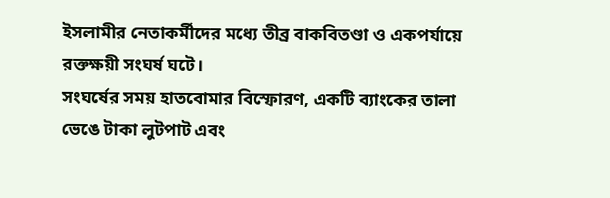ইসলামীর নেতাকর্মীদের মধ্যে তীব্র বাকবিতণ্ডা ও একপর্যায়ে রক্তক্ষয়ী সংঘর্ষ ঘটে।
সংঘর্ষের সময় হাতবোমার বিস্ফোরণ, একটি ব্যাংকের তালা ভেঙে টাকা লুটপাট এবং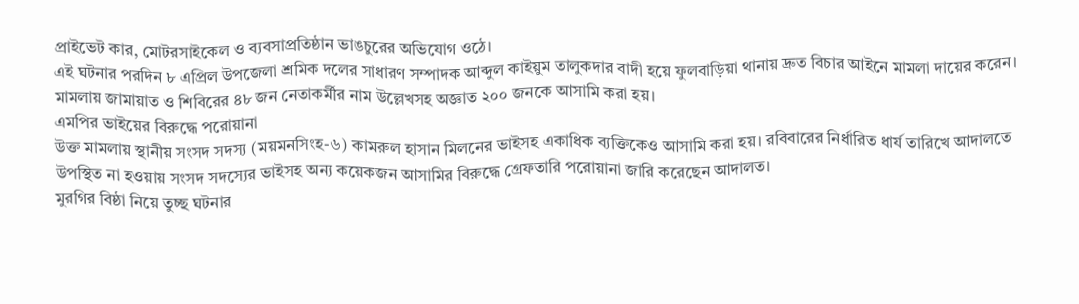প্রাইভেট কার, মোটরসাইকেল ও ব্যবসাপ্রতিষ্ঠান ভাঙচুরের অভিযোগ ওঠে।
এই ঘটনার পরদিন ৮ এপ্রিল উপজেলা শ্রমিক দলের সাধারণ সম্পাদক আব্দুল কাইয়ুম তালুকদার বাদী হয়ে ফুলবাড়িয়া থানায় দ্রুত বিচার আইনে মামলা দায়ের করেন। মামলায় জামায়াত ও শিবিরের ৪৮ জন নেতাকর্মীর নাম উল্লেখসহ অজ্ঞাত ২০০ জনকে আসামি করা হয়।
এমপির ভাইয়ের বিরুদ্ধে পরোয়ানা
উক্ত মামলায় স্থানীয় সংসদ সদস্য (ময়মনসিংহ-৬) কামরুল হাসান মিলনের ভাইসহ একাধিক ব্যক্তিকেও আসামি করা হয়। রবিবারের নির্ধারিত ধার্য তারিখে আদালতে উপস্থিত না হওয়ায় সংসদ সদস্যের ভাইসহ অন্য কয়েকজন আসামির বিরুদ্ধে গ্রেফতারি পরোয়ানা জারি করেছেন আদালত।
মুরগির বিষ্ঠা নিয়ে তুচ্ছ ঘটনার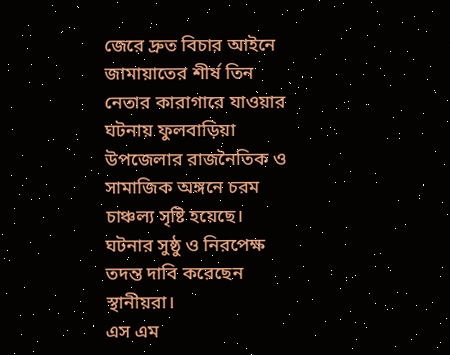জেরে দ্রুত বিচার আইনে জামায়াতের শীর্ষ তিন নেতার কারাগারে যাওয়ার ঘটনায় ফুলবাড়িয়া উপজেলার রাজনৈতিক ও সামাজিক অঙ্গনে চরম চাঞ্চল্য সৃষ্টি হয়েছে। ঘটনার সুষ্ঠু ও নিরপেক্ষ তদন্ত দাবি করেছেন স্থানীয়রা।
এস এম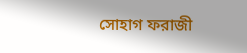সোহাগ ফরাজী